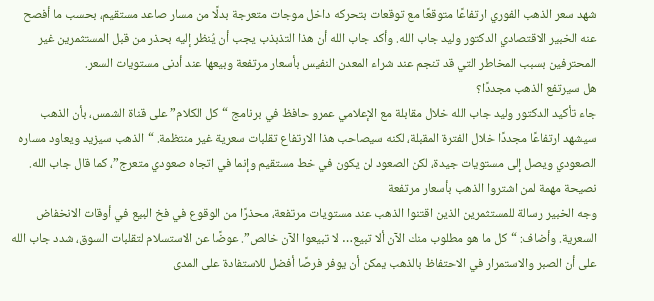شهد سعر الذهب الفوري ارتفاعًا متوقعًا مع توقعات بتحركه داخل موجات متعرجة بدلًا من مسار صاعد مستقيم، بحسب ما أفصح عنه الخبير الاقتصادي الدكتور وليد جاب الله. وأكد جاب الله أن هذا التذبذب يجب أن يُنظر إليه بحذر من قبل المستثمرين غير المحترفين بسبب المخاطر التي قد تنجم عند شراء المعدن النفيس بأسعار مرتفعة وبيعها عند أدنى مستويات السعر.
هل سيرتفع الذهب مجددًا؟
جاء تأكيد الدكتور وليد جاب الله خلال مقابلة مع الإعلامي عمرو حافظ في برنامج “كل الكلام” على قناة الشمس، بأن الذهب سيشهد ارتفاعًا مجددًا خلال الفترة المقبلة، لكنه سيصاحب هذا الارتفاع تقلبات سعرية غير منتظمة. “الذهب سيزيد ويعاود مساره الصعودي ويصل إلى مستويات جيدة، لكن الصعود لن يكون في خط مستقيم وإنما في اتجاه صعودي متعرج”، كما قال جاب الله.
نصيحة مهمة لمن اشتروا الذهب بأسعار مرتفعة
وجه الخبير رسالة للمستثمرين الذين اقتنوا الذهب عند مستويات مرتفعة، محذرًا من الوقوع في فخ البيع في أوقات الانخفاض السعرية. وأضاف: “كل ما هو مطلوب منك الآن ألا تبيع… لا تبيعوا الآن خالص”. عوضًا عن الاستسلام لتقلبات السوق، شدد جاب الله على أن الصبر والاستمرار في الاحتفاظ بالذهب يمكن أن يوفر فرصًا أفضل للاستفادة على المدى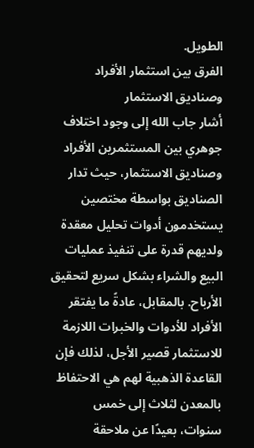الطويل.
الفرق بين استثمار الأفراد وصناديق الاستثمار
أشار جاب الله إلى وجود اختلاف جوهري بين المستثمرين الأفراد وصناديق الاستثمار، حيث تدار الصناديق بواسطة مختصين يستخدمون أدوات تحليل معقدة ولديهم قدرة على تنفيذ عمليات البيع والشراء بشكل سريع لتحقيق الأرباح. بالمقابل، عادةً ما يفتقر الأفراد للأدوات والخبرات اللازمة للاستثمار قصير الأجل، لذلك فإن القاعدة الذهبية لهم هي الاحتفاظ بالمعدن لثلاث إلى خمس سنوات، بعيدًا عن ملاحقة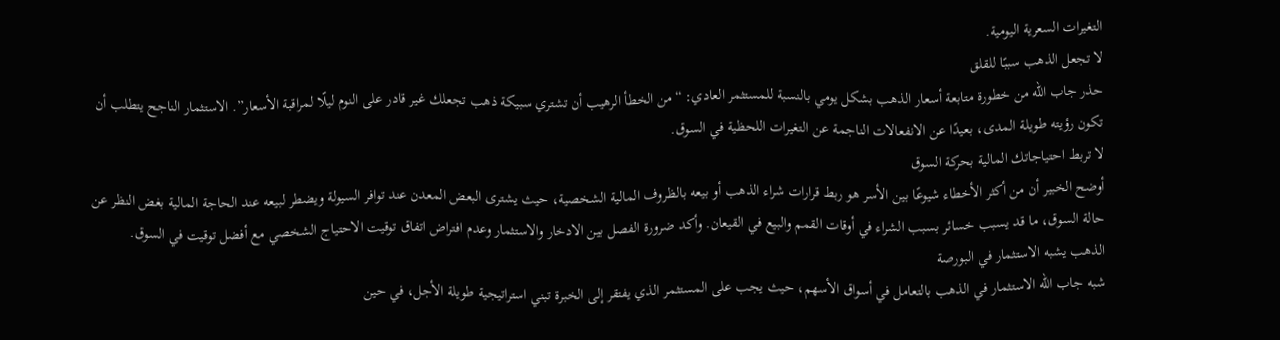التغيرات السعرية اليومية.
لا تجعل الذهب سببًا للقلق
حذر جاب الله من خطورة متابعة أسعار الذهب بشكل يومي بالنسبة للمستثمر العادي: “من الخطأ الرهيب أن تشتري سبيكة ذهب تجعلك غير قادر على النوم ليلًا لمراقبة الأسعار”. الاستثمار الناجح يتطلب أن تكون رؤيته طويلة المدى، بعيدًا عن الانفعالات الناجمة عن التغيرات اللحظية في السوق.
لا تربط احتياجاتك المالية بحركة السوق
أوضح الخبير أن من أكثر الأخطاء شيوعًا بين الأسر هو ربط قرارات شراء الذهب أو بيعه بالظروف المالية الشخصية، حيث يشترى البعض المعدن عند توافر السيولة ويضطر لبيعه عند الحاجة المالية بغض النظر عن حالة السوق، ما قد يسبب خسائر بسبب الشراء في أوقات القمم والبيع في القيعان. وأكد ضرورة الفصل بين الادخار والاستثمار وعدم افتراض اتفاق توقيت الاحتياج الشخصي مع أفضل توقيت في السوق.
الذهب يشبه الاستثمار في البورصة
شبه جاب الله الاستثمار في الذهب بالتعامل في أسواق الأسهم، حيث يجب على المستثمر الذي يفتقر إلى الخبرة تبني استراتيجية طويلة الأجل، في حين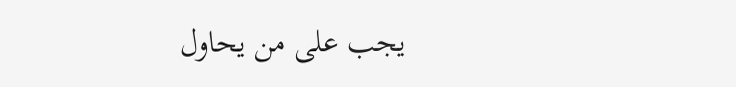يجب على من يحاول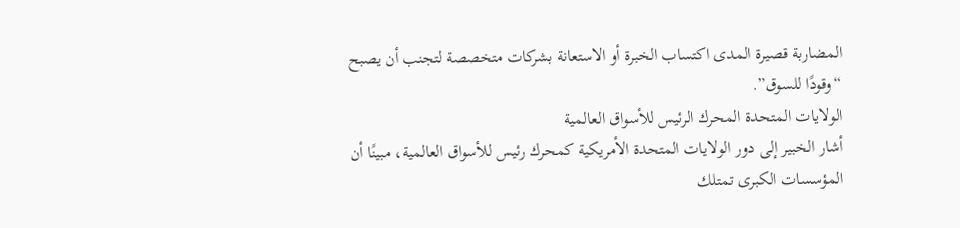المضاربة قصيرة المدى اكتساب الخبرة أو الاستعانة بشركات متخصصة لتجنب أن يصبح “وقودًا للسوق”.
الولايات المتحدة المحرك الرئيس للأسواق العالمية
أشار الخبير إلى دور الولايات المتحدة الأمريكية كمحرك رئيس للأسواق العالمية، مبينًا أن المؤسسات الكبرى تمتلك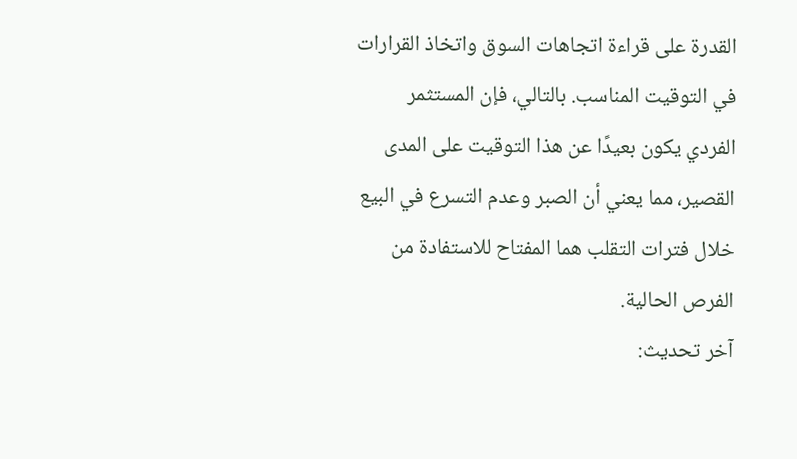القدرة على قراءة اتجاهات السوق واتخاذ القرارات في التوقيت المناسب. بالتالي، فإن المستثمر الفردي يكون بعيدًا عن هذا التوقيت على المدى القصير، مما يعني أن الصبر وعدم التسرع في البيع خلال فترات التقلب هما المفتاح للاستفادة من الفرص الحالية.
آخر تحديث: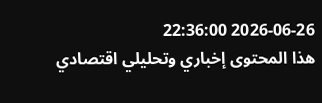2026-06-26 22:36:00
هذا المحتوى إخباري وتحليلي اقتصادي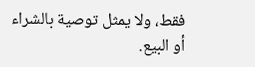فقط، ولا يمثل توصية بالشراء أو البيع.